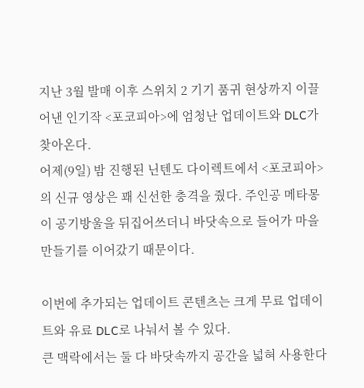지난 3월 발매 이후 스위치 2 기기 품귀 현상까지 이끌어낸 인기작 <포코피아>에 엄청난 업데이트와 DLC가 찾아온다.
어제(9일) 밤 진행된 닌텐도 다이렉트에서 <포코피아>의 신규 영상은 꽤 신선한 충격을 줬다. 주인공 메타몽이 공기방울을 뒤집어쓰더니 바닷속으로 들어가 마을 만들기를 이어갔기 때문이다.

이번에 추가되는 업데이트 콘텐츠는 크게 무료 업데이트와 유료 DLC로 나눠서 볼 수 있다.
큰 맥락에서는 둘 다 바닷속까지 공간을 넓혀 사용한다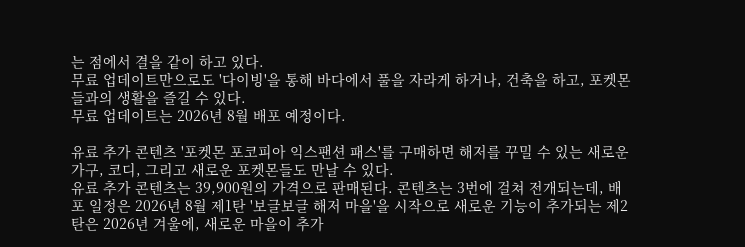는 점에서 결을 같이 하고 있다.
무료 업데이트만으로도 '다이빙'을 통해 바다에서 풀을 자라게 하거나, 건축을 하고, 포켓몬들과의 생활을 즐길 수 있다.
무료 업데이트는 2026년 8월 배포 예정이다.

유료 추가 콘텐츠 '포켓몬 포코피아 익스팬션 패스'를 구매하면 해저를 꾸밀 수 있는 새로운 가구, 코디, 그리고 새로운 포켓몬들도 만날 수 있다.
유료 추가 콘텐츠는 39,900원의 가격으로 판매된다. 콘텐츠는 3번에 걸쳐 전개되는데, 배포 일정은 2026년 8월 제1탄 '보글보글 해저 마을'을 시작으로 새로운 기능이 추가되는 제2탄은 2026년 겨울에, 새로운 마을이 추가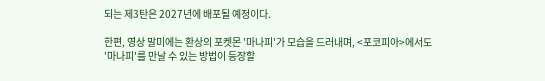되는 제3탄은 2027년에 배포될 예정이다.

한편, 영상 말미에는 환상의 포켓몬 '마나피'가 모습을 드러내며, <포코피아>에서도 '마나피'를 만날 수 있는 방법이 등장할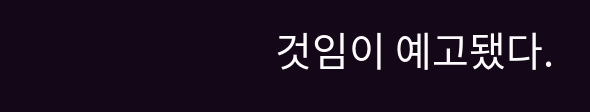것임이 예고됐다.